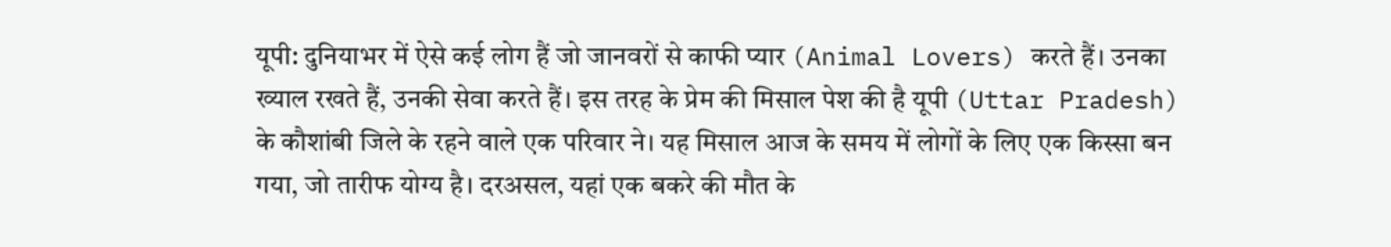यूपी: दुनियाभर में ऐसे कई लोग हैं जो जानवरों से काफी प्यार (Animal Lovers) करते हैं। उनका ख्याल रखते हैं, उनकी सेवा करते हैं। इस तरह के प्रेम की मिसाल पेश की है यूपी (Uttar Pradesh) के कौशांबी जिले के रहने वाले एक परिवार ने। यह मिसाल आज के समय में लोगों के लिए एक किस्सा बन गया, जो तारीफ योग्य है। दरअसल, यहां एक बकरे की मौत के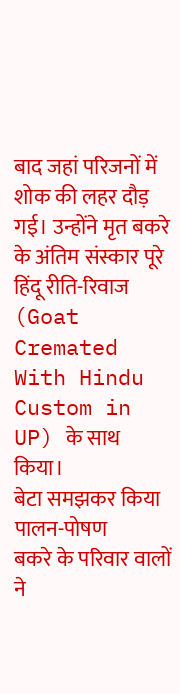बाद जहां परिजनों में शोक की लहर दौड़ गई। उन्होंने मृत बकरे के अंतिम संस्कार पूरे हिंदू रीति-रिवाज (Goat Cremated With Hindu Custom in UP) के साथ किया।
बेटा समझकर किया पालन-पोषण
बकरे के परिवार वालों ने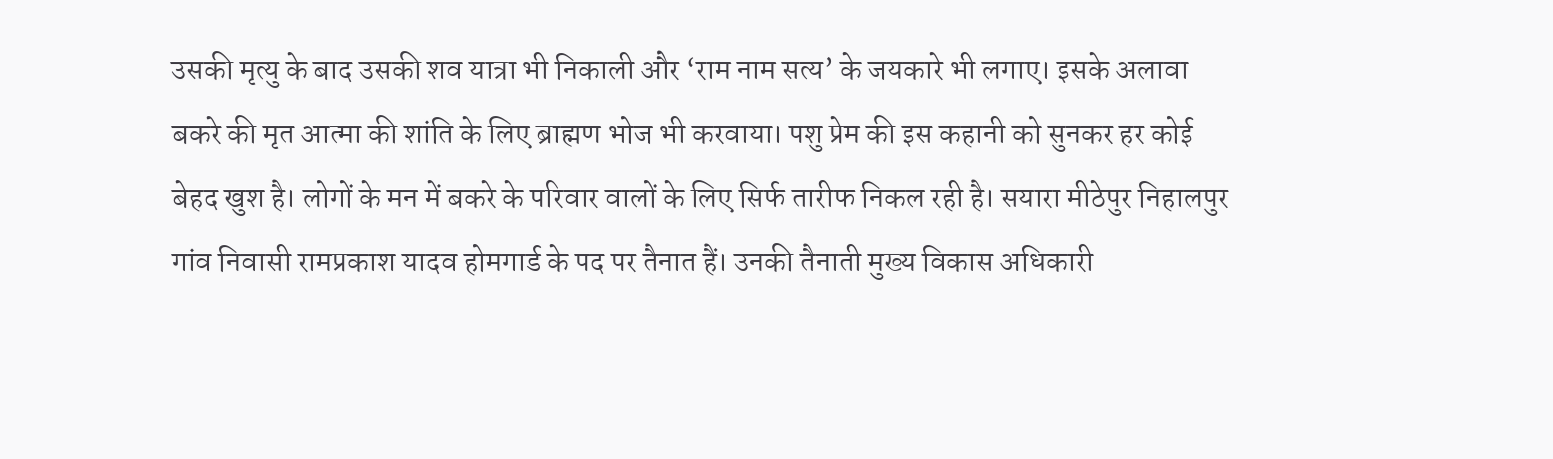उसकी मृत्यु के बाद उसकी शव यात्रा भी निकाली और ‘राम नाम सत्य’ के जयकारे भी लगाए। इसके अलावा बकरे की मृत आत्मा की शांति के लिए ब्राह्मण भोज भी करवाया। पशु प्रेम की इस कहानी को सुनकर हर कोई बेहद खुश है। लोगों के मन में बकरे के परिवार वालों के लिए सिर्फ तारीफ निकल रही है। सयारा मीठेपुर निहालपुर गांव निवासी रामप्रकाश यादव होमगार्ड के पद पर तैनात हैं। उनकी तैनाती मुख्य विकास अधिकारी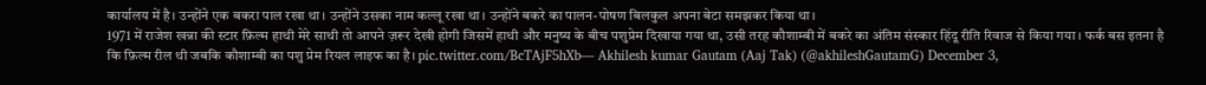कार्यालय में है। उन्होंने एक बकरा पाल रखा था। उन्होंने उसका नाम कल्लू रखा था। उन्होंने बकरे का पालन-पोषण बिलकुल अपना बेटा समझकर किया था।
1971 में राजेश खन्ना की स्टार फ़िल्म हाथी मेरे साथी तो आपने ज़रूर देखी होगी जिसमें हाथी और मनुष्य के बीच पशुप्रेम दिखाया गया था, उसी तरह कौशाम्बी में बकरे का अंतिम संस्कार हिंदू रीति रिवाज से किया गया। फर्क बस इतना है कि फ़िल्म रील थी जबकि कौशाम्बी का पशु प्रेम रियल लाइफ का है। pic.twitter.com/BcTAjF5hXb— Akhilesh kumar Gautam (Aaj Tak) (@akhileshGautamG) December 3,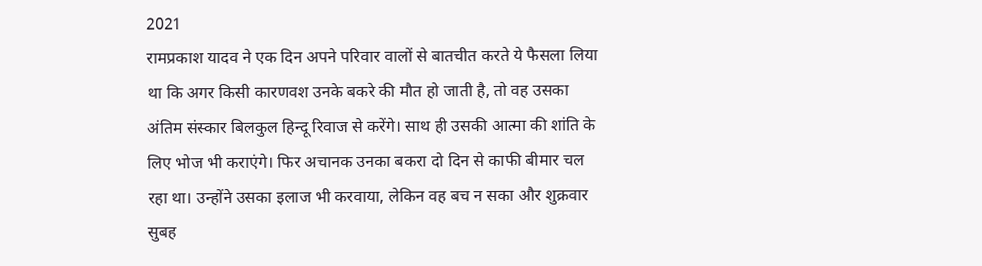2021
रामप्रकाश यादव ने एक दिन अपने परिवार वालों से बातचीत करते ये फैसला लिया था कि अगर किसी कारणवश उनके बकरे की मौत हो जाती है, तो वह उसका अंतिम संस्कार बिलकुल हिन्दू रिवाज से करेंगे। साथ ही उसकी आत्मा की शांति के लिए भोज भी कराएंगे। फिर अचानक उनका बकरा दो दिन से काफी बीमार चल रहा था। उन्होंने उसका इलाज भी करवाया, लेकिन वह बच न सका और शुक्रवार सुबह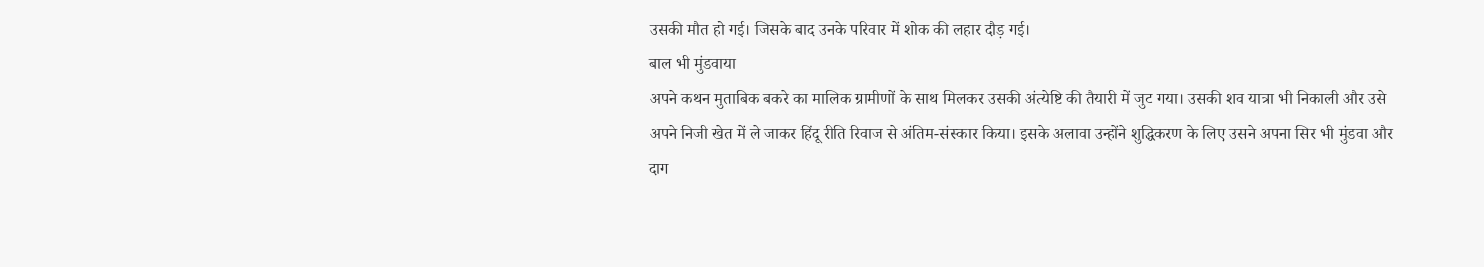उसकी मौत हो गई। जिसके बाद उनके परिवार में शोक की लहार दौड़ गई।
बाल भी मुंडवाया
अपने कथन मुताबिक बकरे का मालिक ग्रामीणों के साथ मिलकर उसकी अंत्येष्टि की तैयारी में जुट गया। उसकी शव यात्रा भी निकाली और उसे अपने निजी खेत में ले जाकर हिंदू रीति रिवाज से अंतिम-संस्कार किया। इसके अलावा उन्होंने शुद्धिकरण के लिए उसने अपना सिर भी मुंडवा और दाग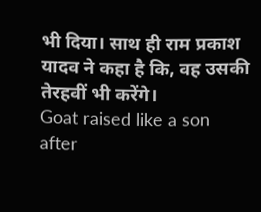भी दिया। साथ ही राम प्रकाश यादव ने कहा है कि, वह उसकी तेरहवीं भी करेंगे।
Goat raised like a son after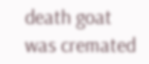death goat was cremated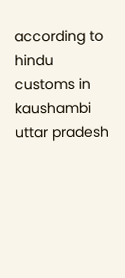according to hindu customs in kaushambi uttar pradesh